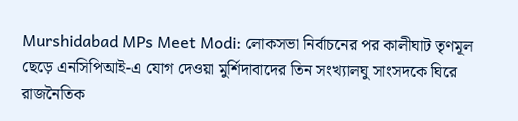Murshidabad MPs Meet Modi: লোকসভা নির্বাচনের পর কালীঘাট তৃণমূল ছেড়ে এনসিপিআই-এ যোগ দেওয়া মুর্শিদাবাদের তিন সংখ্যালঘু সাংসদকে ঘিরে রাজনৈতিক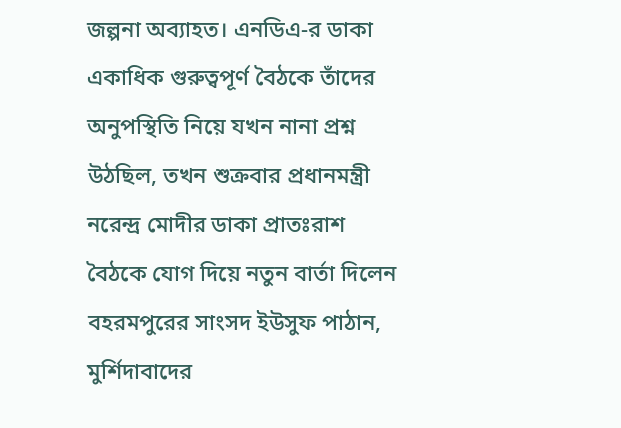জল্পনা অব্যাহত। এনডিএ-র ডাকা একাধিক গুরুত্বপূর্ণ বৈঠকে তাঁদের অনুপস্থিতি নিয়ে যখন নানা প্রশ্ন উঠছিল, তখন শুক্রবার প্রধানমন্ত্রী নরেন্দ্র মোদীর ডাকা প্রাতঃরাশ বৈঠকে যোগ দিয়ে নতুন বার্তা দিলেন বহরমপুরের সাংসদ ইউসুফ পাঠান, মুর্শিদাবাদের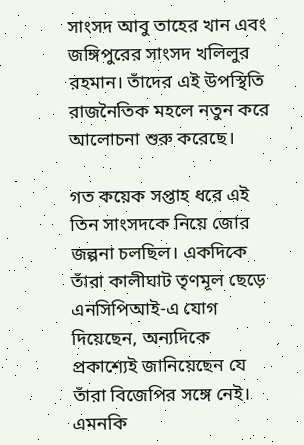সাংসদ আবু তাহের খান এবং জঙ্গিপুরের সাংসদ খলিলুর রহমান। তাঁদের এই উপস্থিতি রাজনৈতিক মহলে নতুন করে আলোচনা শুরু করেছে।

গত কয়েক সপ্তাহ ধরে এই তিন সাংসদকে নিয়ে জোর জল্পনা চলছিল। একদিকে তাঁরা কালীঘাট তৃণমূল ছেড়ে এনসিপিআই-এ যোগ দিয়েছেন, অন্যদিকে প্রকাশ্যেই জানিয়েছেন যে তাঁরা বিজেপির সঙ্গে নেই। এমনকি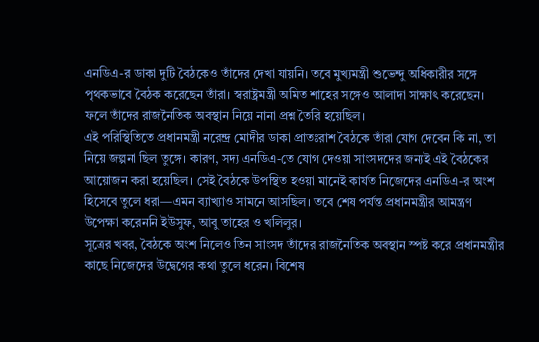এনডিএ-র ডাকা দুটি বৈঠকেও তাঁদের দেখা যায়নি। তবে মুখ্যমন্ত্রী শুভেন্দু অধিকারীর সঙ্গে পৃথকভাবে বৈঠক করেছেন তাঁরা। স্বরাষ্ট্রমন্ত্রী অমিত শাহের সঙ্গেও আলাদা সাক্ষাৎ করেছেন। ফলে তাঁদের রাজনৈতিক অবস্থান নিয়ে নানা প্রশ্ন তৈরি হয়েছিল।
এই পরিস্থিতিতে প্রধানমন্ত্রী নরেন্দ্র মোদীর ডাকা প্রাতঃরাশ বৈঠকে তাঁরা যোগ দেবেন কি না, তা নিয়ে জল্পনা ছিল তুঙ্গে। কারণ, সদ্য এনডিএ-তে যোগ দেওয়া সাংসদদের জন্যই এই বৈঠকের আয়োজন করা হয়েছিল। সেই বৈঠকে উপস্থিত হওয়া মানেই কার্যত নিজেদের এনডিএ-র অংশ হিসেবে তুলে ধরা—এমন ব্যাখ্যাও সামনে আসছিল। তবে শেষ পর্যন্ত প্রধানমন্ত্রীর আমন্ত্রণ উপেক্ষা করেননি ইউসুফ, আবু তাহের ও খলিলুর।
সূত্রের খবর, বৈঠকে অংশ নিলেও তিন সাংসদ তাঁদের রাজনৈতিক অবস্থান স্পষ্ট করে প্রধানমন্ত্রীর কাছে নিজেদের উদ্বেগের কথা তুলে ধরেন। বিশেষ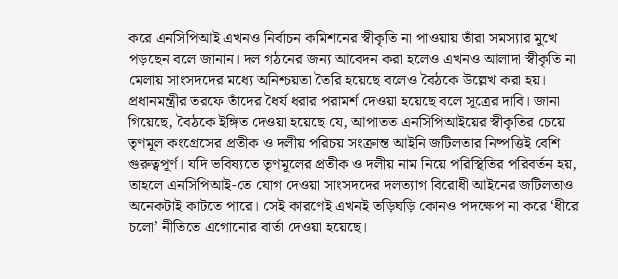করে এনসিপিআই এখনও নির্বাচন কমিশনের স্বীকৃতি না পাওয়ায় তাঁরা সমস্যার মুখে পড়ছেন বলে জানান। দল গঠনের জন্য আবেদন করা হলেও এখনও আলাদা স্বীকৃতি না মেলায় সাংসদদের মধ্যে অনিশ্চয়তা তৈরি হয়েছে বলেও বৈঠকে উল্লেখ করা হয়।
প্রধানমন্ত্রীর তরফে তাঁদের ধৈর্য ধরার পরামর্শ দেওয়া হয়েছে বলে সূত্রের দাবি। জানা গিয়েছে, বৈঠকে ইঙ্গিত দেওয়া হয়েছে যে, আপাতত এনসিপিআইয়ের স্বীকৃতির চেয়ে তৃণমূল কংগ্রেসের প্রতীক ও দলীয় পরিচয় সংক্রান্ত আইনি জটিলতার নিষ্পত্তিই বেশি গুরুত্বপূর্ণ। যদি ভবিষ্যতে তৃণমূলের প্রতীক ও দলীয় নাম নিয়ে পরিস্থিতির পরিবর্তন হয়, তাহলে এনসিপিআই-তে যোগ দেওয়া সাংসদদের দলত্যাগ বিরোধী আইনের জটিলতাও অনেকটাই কাটতে পারে। সেই কারণেই এখনই তড়িঘড়ি কোনও পদক্ষেপ না করে ‘ধীরে চলো’ নীতিতে এগোনোর বার্তা দেওয়া হয়েছে।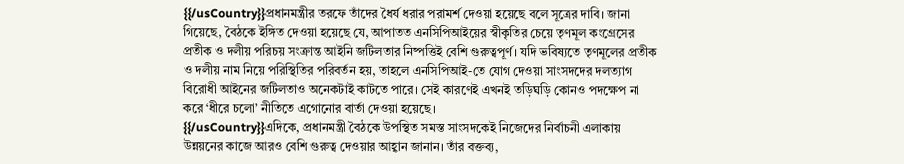{{/usCountry}}প্রধানমন্ত্রীর তরফে তাঁদের ধৈর্য ধরার পরামর্শ দেওয়া হয়েছে বলে সূত্রের দাবি। জানা গিয়েছে, বৈঠকে ইঙ্গিত দেওয়া হয়েছে যে, আপাতত এনসিপিআইয়ের স্বীকৃতির চেয়ে তৃণমূল কংগ্রেসের প্রতীক ও দলীয় পরিচয় সংক্রান্ত আইনি জটিলতার নিষ্পত্তিই বেশি গুরুত্বপূর্ণ। যদি ভবিষ্যতে তৃণমূলের প্রতীক ও দলীয় নাম নিয়ে পরিস্থিতির পরিবর্তন হয়, তাহলে এনসিপিআই-তে যোগ দেওয়া সাংসদদের দলত্যাগ বিরোধী আইনের জটিলতাও অনেকটাই কাটতে পারে। সেই কারণেই এখনই তড়িঘড়ি কোনও পদক্ষেপ না করে ‘ধীরে চলো’ নীতিতে এগোনোর বার্তা দেওয়া হয়েছে।
{{/usCountry}}এদিকে, প্রধানমন্ত্রী বৈঠকে উপস্থিত সমস্ত সাংসদকেই নিজেদের নির্বাচনী এলাকায় উন্নয়নের কাজে আরও বেশি গুরুত্ব দেওয়ার আহ্বান জানান। তাঁর বক্তব্য,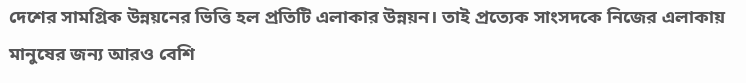দেশের সামগ্রিক উন্নয়নের ভিত্তি হল প্রতিটি এলাকার উন্নয়ন। তাই প্রত্যেক সাংসদকে নিজের এলাকায় মানুষের জন্য আরও বেশি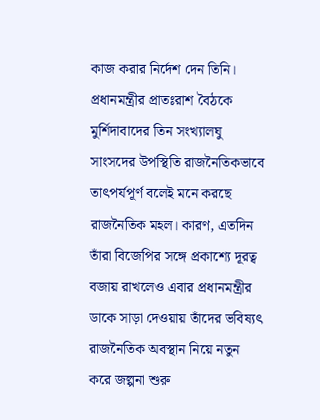কাজ করার নির্দেশ দেন তিনি।
প্রধানমন্ত্রীর প্রাতঃরাশ বৈঠকে মুর্শিদাবাদের তিন সংখ্যালঘু সাংসদের উপস্থিতি রাজনৈতিকভাবে তাৎপর্যপূর্ণ বলেই মনে করছে রাজনৈতিক মহল। কারণ, এতদিন তাঁরা বিজেপির সঙ্গে প্রকাশ্যে দূরত্ব বজায় রাখলেও এবার প্রধানমন্ত্রীর ডাকে সাড়া দেওয়ায় তাঁদের ভবিষ্যৎ রাজনৈতিক অবস্থান নিয়ে নতুন করে জল্পনা শুরু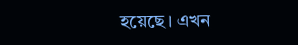হয়েছে। এখন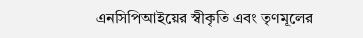এনসিপিআইয়ের স্বীকৃতি এবং তৃণমূলের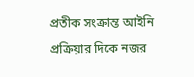প্রতীক সংক্রান্ত আইনি প্রক্রিয়ার দিকে নজর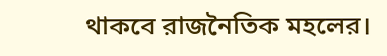থাকবে রাজনৈতিক মহলের।